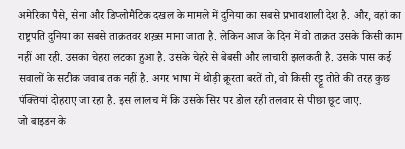अमेरिका पैसे, सेना और डिप्लोमैटिक दखल के मामले में दुनिया का सबसे प्रभावशाली देश है. और, वहां का राष्ट्रपति दुनिया का सबसे ताक़तवर शख़्स माना जाता है. लेकिन आज के दिन में वो ताक़त उसके किसी काम नहीं आ रही. उसका चेहरा लटका हुआ है. उसके चेहरे से बेबसी और लाचारी झलकती है. उसके पास कई सवालों के सटीक जवाब तक नहीं है. अगर भाषा में थोड़ी क्रूरता बरतें तो, वो किसी रट्टू तोते की तरह कुछ पंक्तियां दोहराए जा रहा है. इस लालच में कि उसके सिर पर डोल रही तलवार से पीछा छूट जाए.
जो बाइडन के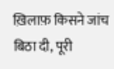ख़िलाफ़ किसने जांच बिठा दी, पूरी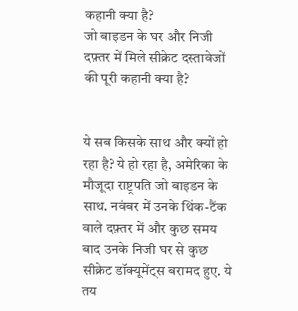कहानी क्या है?
जो बाइडन के घर और निजी दफ़्तर में मिले सीक्रेट दस्तावेजों की पूरी कहानी क्या है?


ये सब किसके साथ और क्यों हो रहा है? ये हो रहा है, अमेरिका के मौजूदा राष्ट्रपति जो बाइडन के साथ. नवंबर में उनके थिंक-टैंक वाले दफ़्तर में और कुछ समय बाद उनके निजी घर से कुछ सीक्रेट डॉक्यूमेंट्स बरामद हुए. ये तय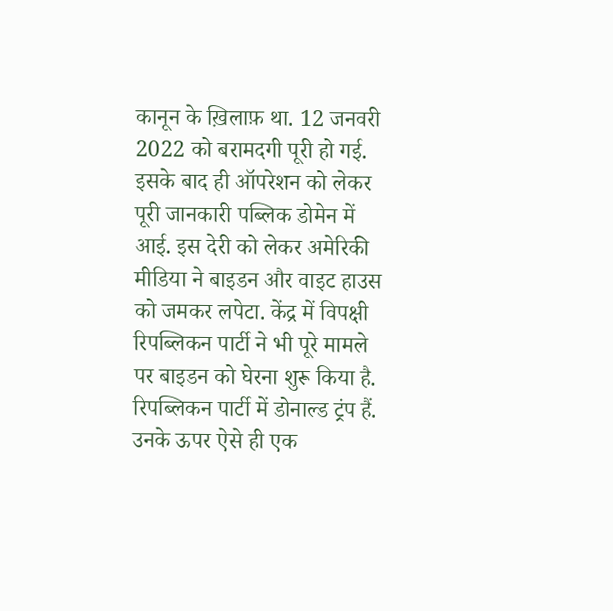कानून के ख़िलाफ़ था. 12 जनवरी 2022 को बरामदगी पूरी हो गई. इसके बाद ही ऑपरेशन को लेकर पूरी जानकारी पब्लिक डोमेन में आई. इस देरी को लेकर अमेरिकी मीडिया ने बाइडन और वाइट हाउस को जमकर लपेटा. केंद्र में विपक्षी रिपब्लिकन पार्टी ने भी पूरे मामले पर बाइडन को घेरना शुरू किया है. रिपब्लिकन पार्टी में डोनाल्ड ट्रंप हैं. उनके ऊपर ऐसे ही एक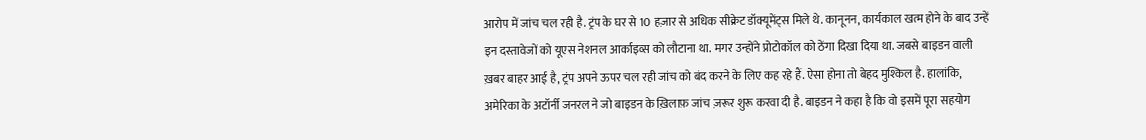आरोप में जांच चल रही है. ट्रंप के घर से 10 हज़ार से अधिक सीक्रेट डॉक्यूमेंट्स मिले थे. कानूनन, कार्यकाल खत्म होने के बाद उन्हें इन दस्तावेजों को यूएस नेशनल आर्काइव्स को लौटाना था. मगर उन्होंने प्रोटोकॉल को ठेंगा दिखा दिया था. जबसे बाइडन वाली ख़बर बाहर आई है, ट्रंप अपने ऊपर चल रही जांच को बंद करने के लिए कह रहे हैं. ऐसा होना तो बेहद मुश्किल है. हालांकि, अमेरिका के अटॉर्नी जनरल ने जो बाइडन के ख़िलाफ़ जांच ज़रूर शुरू करवा दी है. बाइडन ने कहा है कि वो इसमें पूरा सहयोग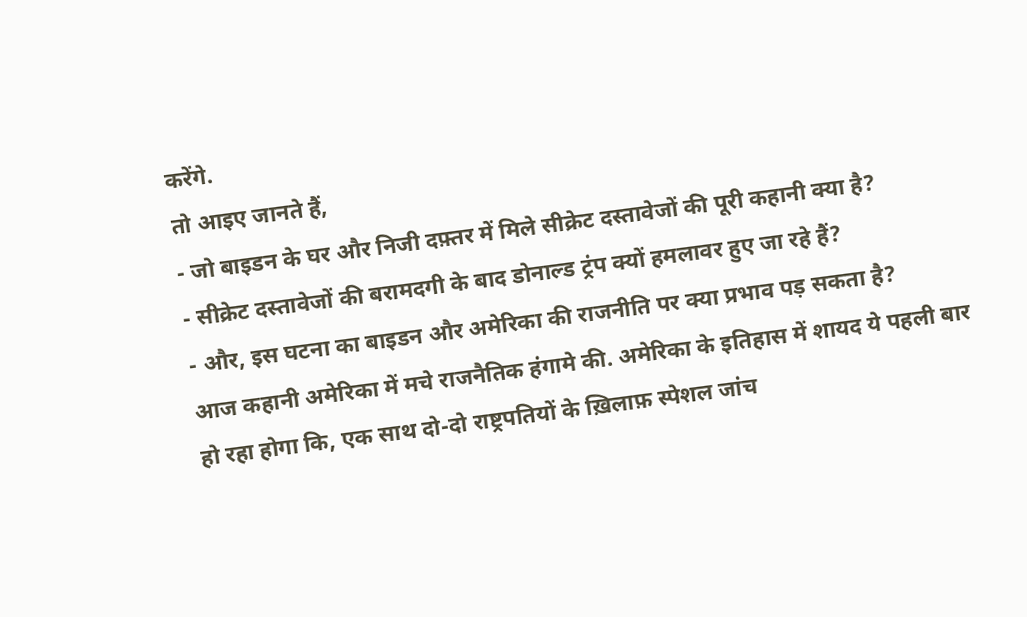करेंगे.
तो आइए जानते हैं,
- जो बाइडन के घर और निजी दफ़्तर में मिले सीक्रेट दस्तावेजों की पूरी कहानी क्या है?
- सीक्रेट दस्तावेजों की बरामदगी के बाद डोनाल्ड ट्रंप क्यों हमलावर हुए जा रहे हैं?
- और, इस घटना का बाइडन और अमेरिका की राजनीति पर क्या प्रभाव पड़ सकता है?
आज कहानी अमेरिका में मचे राजनैतिक हंगामे की. अमेरिका के इतिहास में शायद ये पहली बार हो रहा होगा कि, एक साथ दो-दो राष्ट्रपतियों के ख़िलाफ़ स्पेशल जांच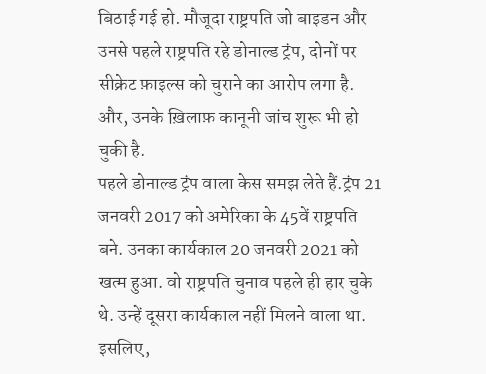बिठाई गई हो. मौजूदा राष्ट्रपति जो बाइडन और उनसे पहले राष्ट्रपति रहे डोनाल्ड ट्रंप, दोनों पर सीक्रेट फ़ाइल्स को चुराने का आरोप लगा है. और, उनके ख़िलाफ़ कानूनी जांच शुरू भी हो चुकी है.
पहले डोनाल्ड ट्रंप वाला केस समझ लेते हैं.ट्रंप 21 जनवरी 2017 को अमेरिका के 45वें राष्ट्रपति बने. उनका कार्यकाल 20 जनवरी 2021 को खत्म हुआ. वो राष्ट्रपति चुनाव पहले ही हार चुके थे. उन्हें दूसरा कार्यकाल नहीं मिलने वाला था. इसलिए,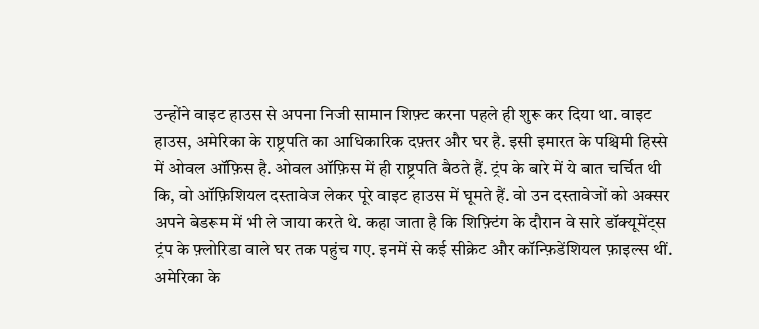उन्होंने वाइट हाउस से अपना निजी सामान शिफ़्ट करना पहले ही शुरू कर दिया था. वाइट हाउस, अमेरिका के राष्ट्रपति का आधिकारिक दफ़्तर और घर है. इसी इमारत के पश्चिमी हिस्से में ओवल ऑफ़िस है. ओवल ऑफ़िस में ही राष्ट्रपति बैठते हैं. ट्रंप के बारे में ये बात चर्चित थी कि, वो ऑफ़िशियल दस्तावेज लेकर पूरे वाइट हाउस में घूमते हैं. वो उन दस्तावेजों को अक्सर अपने बेडरूम में भी ले जाया करते थे. कहा जाता है कि शिफ़्टिंग के दौरान वे सारे डॉक्यूमेंट्स ट्रंप के फ़्लोरिडा वाले घर तक पहुंच गए. इनमें से कई सीक्रेट और कॉन्फ़िडेंशियल फ़ाइल्स थीं. अमेरिका के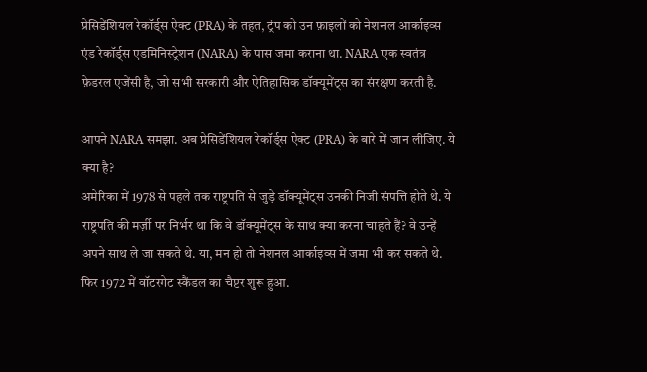प्रेसिडेंशियल रेकॉर्ड्स ऐक्ट (PRA) के तहत, ट्रंप को उन फ़ाइलों को नेशनल आर्काइव्स एंड रेकॉर्ड्स एडमिनिस्ट्रेशन (NARA) के पास जमा कराना था. NARA एक स्वतंत्र फ़ेडरल एजेंसी है, जो सभी सरकारी और ऐतिहासिक डॉक्यूमेंट्स का संरक्षण करती है.

आपने NARA समझा. अब प्रेसिडेंशियल रेकॉर्ड्स ऐक्ट (PRA) के बारे में जान लीजिए. ये क्या है?
अमेरिका में 1978 से पहले तक राष्ट्रपति से जुड़े डॉक्यूमेंट्स उनकी निजी संपत्ति होते थे. ये राष्ट्रपति की मर्ज़ी पर निर्भर था कि वे डॉक्यूमेंट्स के साथ क्या करना चाहते हैं? वे उन्हें अपने साथ ले जा सकते थे. या, मन हो तो नेशनल आर्काइव्स में जमा भी कर सकते थे.
फिर 1972 में वॉटरगेट स्कैंडल का चैप्टर शुरू हुआ.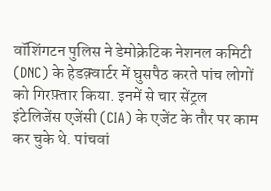वॉशिंगटन पुलिस ने डेमोक्रेटिक नेशनल कमिटी (DNC) के हेडक़्वार्टर में घुसपैठ करते पांच लोगों को गिरफ़्तार किया. इनमें से चार सेंट्रल इंटेलिजेंस एजेंसी (CIA) के एजेंट के तौर पर काम कर चुके थे. पांचवां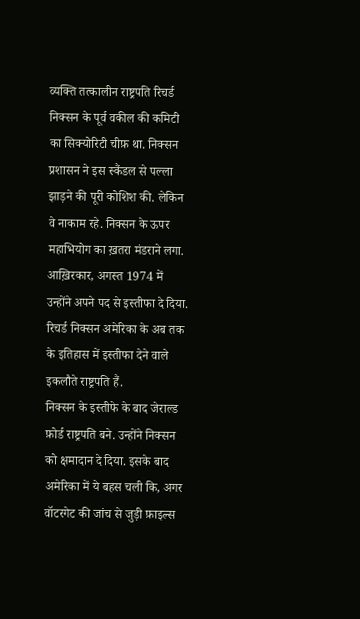व्यक्ति तत्कालीन राष्ट्रपति रिचर्ड निक्सन के पूर्व वकील की कमिटी का सिक्योरिटी चीफ़ था. निक्सन प्रशासन ने इस स्कैंडल से पल्ला झाड़ने की पूरी कोशिश की. लेकिन वे नाकाम रहे. निक्सन के ऊपर महाभियोग का ख़तरा मंडराने लगा. आख़िरकार, अगस्त 1974 में उन्होंने अपने पद से इस्तीफा दे दिया. रिचर्ड निक्सन अमेरिका के अब तक के इतिहास में इस्तीफा देने वाले इकलौते राष्ट्रपति हैं.
निक्सन के इस्तीफे के बाद जेराल्ड फ़ोर्ड राष्ट्रपति बने. उन्होंने निक्सन को क्षमादान दे दिया. इसके बाद अमेरिका में ये बहस चली कि, अगर वॉटरगेट की जांच से जुड़ी फ़ाइल्स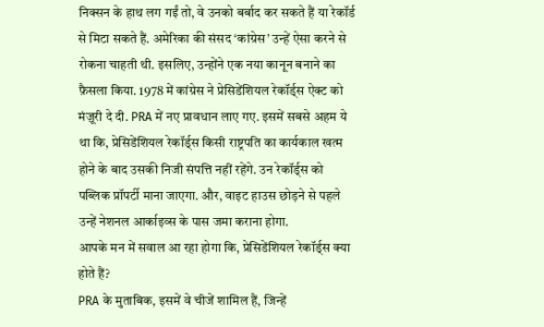निक्सन के हाथ लग गईं तो, वे उनको बर्बाद कर सकते हैं या रेकॉर्ड से मिटा सकते हैं. अमेरिका की संसद ‘कांग्रेस’ उन्हें ऐसा करने से रोकना चाहती थी. इसलिए, उन्होंने एक नया कानून बनाने का फ़ैसला किया. 1978 में कांग्रेस ने प्रेसिडेंशियल रेकॉर्ड्स ऐक्ट को मंज़ूरी दे दी. PRA में नए प्रावधान लाए गए. इसमें सबसे अहम ये था कि, प्रेसिडेंशियल रेकॉर्ड्स किसी राष्ट्रपति का कार्यकाल खत्म होने के बाद उसकी निजी संपत्ति नहीं रहेंगे. उन रेकॉर्ड्स को पब्लिक प्रॉपर्टी माना जाएगा. और, वाइट हाउस छोड़ने से पहले उन्हें नेशनल आर्काइव्स के पास जमा कराना होगा.
आपके मन में सवाल आ रहा होगा कि, प्रेसिडेंशियल रेकॉर्ड्स क्या होते हैं?
PRA के मुताबिक, इसमें वे चीजें शामिल हैं, जिन्हें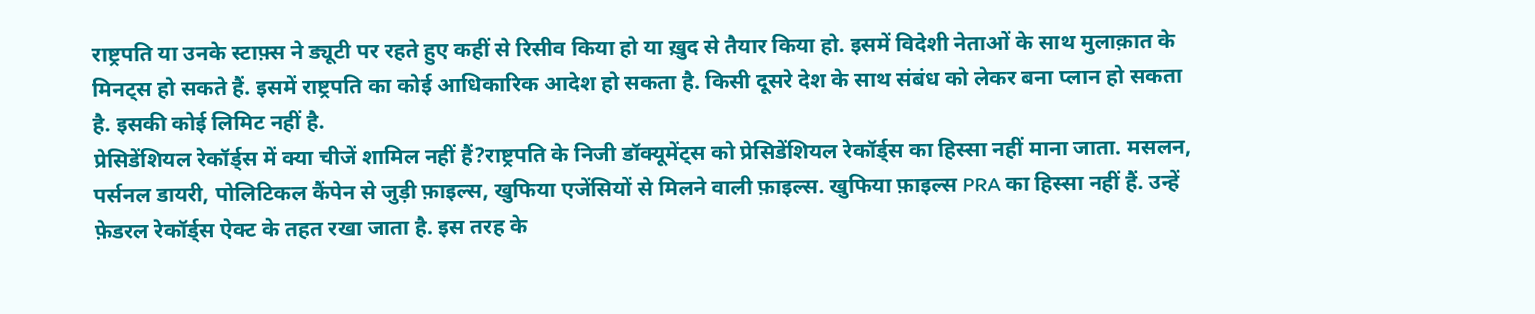राष्ट्रपति या उनके स्टाफ़्स ने ड्यूटी पर रहते हुए कहीं से रिसीव किया हो या ख़ुद से तैयार किया हो. इसमें विदेशी नेताओं के साथ मुलाक़ात के मिनट्स हो सकते हैं. इसमें राष्ट्रपति का कोई आधिकारिक आदेश हो सकता है. किसी दूसरे देश के साथ संबंध को लेकर बना प्लान हो सकता है. इसकी कोई लिमिट नहीं है.
प्रेसिडेंशियल रेकॉर्ड्स में क्या चीजें शामिल नहीं हैं?राष्ट्रपति के निजी डॉक्यूमेंट्स को प्रेसिडेंशियल रेकॉर्ड्स का हिस्सा नहीं माना जाता. मसलन, पर्सनल डायरी, पोलिटिकल कैंपेन से जुड़ी फ़ाइल्स, खुफिया एजेंसियों से मिलने वाली फ़ाइल्स. खुफिया फ़ाइल्स PRA का हिस्सा नहीं हैं. उन्हें फ़ेडरल रेकॉर्ड्स ऐक्ट के तहत रखा जाता है. इस तरह के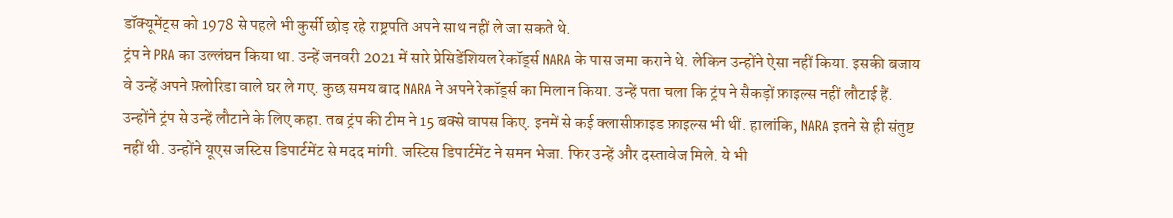डॉक्यूमेंट्स को 1978 से पहले भी कुर्सी छोड़ रहे राष्ट्रपति अपने साथ नहीं ले जा सकते थे.
ट्रंप ने PRA का उल्लंघन किया था. उन्हें जनवरी 2021 में सारे प्रेसिडेंशियल रेकॉर्ड्स NARA के पास जमा कराने थे. लेकिन उन्होंने ऐसा नहीं किया. इसकी बजाय वे उन्हें अपने फ़्लोरिडा वाले घर ले गए. कुछ समय बाद NARA ने अपने रेकॉर्ड्स का मिलान किया. उन्हें पता चला कि ट्रंप ने सैकड़ों फ़ाइल्स नहीं लौटाई हैं. उन्होंने ट्रंप से उन्हें लौटाने के लिए कहा. तब ट्रंप की टीम ने 15 बक्से वापस किए. इनमें से कई क्लासीफ़ाइड फ़ाइल्स भी थीं. हालांकि, NARA इतने से ही संतुष्ट नहीं थी. उन्होंने यूएस जस्टिस डिपार्टमेंट से मदद मांगी. जस्टिस डिपार्टमेंट ने समन भेजा. फिर उन्हें और दस्तावेज मिले. ये भी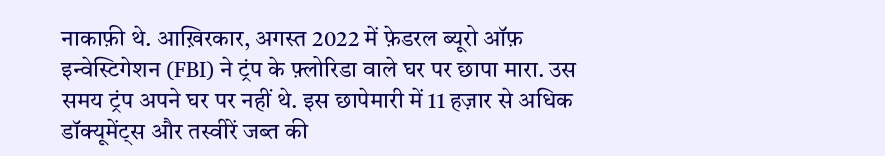नाकाफ़ी थे. आख़िरकार, अगस्त 2022 में फ़ेडरल ब्यूरो ऑफ़ इन्वेस्टिगेशन (FBI) ने ट्रंप के फ़्लोरिडा वाले घर पर छापा मारा. उस समय ट्रंप अपने घर पर नहीं थे. इस छापेमारी में 11 हज़ार से अधिक डॉक्यूमेंट्स और तस्वीरें जब्त की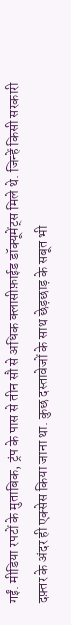गईं. मीडिया रपटों के मुताबिक, ट्रंप के पास से तीन सौ से अधिक क्लासीफ़ाईड डॉक्यूमेंट्स मिले थे. जिन्हें किसी सरकारी दफ़्तर के अंदर ही एक्सेस किया जाना था. कुछ दस्तावेजों के साथ छेड़छाड़ के सबूत भी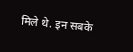मिले थे. इन सबके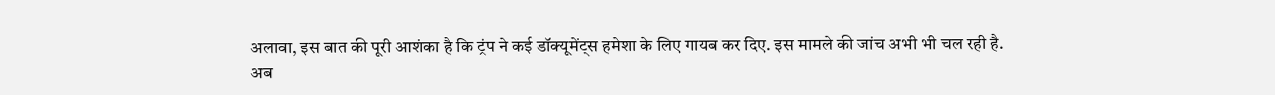अलावा, इस बात की पूरी आशंका है कि ट्रंप ने कई डॉक्यूमेंट्स हमेशा के लिए गायब कर दिए. इस मामले की जांच अभी भी चल रही है.
अब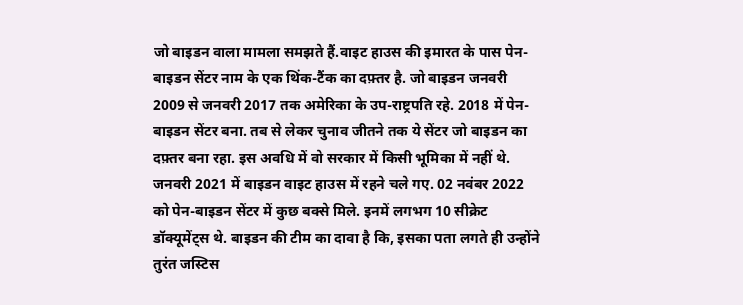जो बाइडन वाला मामला समझते हैं.वाइट हाउस की इमारत के पास पेन-बाइडन सेंटर नाम के एक थिंक-टैंक का दफ़्तर है. जो बाइडन जनवरी 2009 से जनवरी 2017 तक अमेरिका के उप-राष्ट्रपति रहे. 2018 में पेन-बाइडन सेंटर बना. तब से लेकर चुनाव जीतने तक ये सेंटर जो बाइडन का दफ़्तर बना रहा. इस अवधि में वो सरकार में किसी भूमिका में नहीं थे.
जनवरी 2021 में बाइडन वाइट हाउस में रहने चले गए. 02 नवंबर 2022 को पेन-बाइडन सेंटर में कुछ बक्से मिले. इनमें लगभग 10 सीक्रेट डॉक्यूमेंट्स थे. बाइडन की टीम का दावा है कि, इसका पता लगते ही उन्होंने तुरंत जस्टिस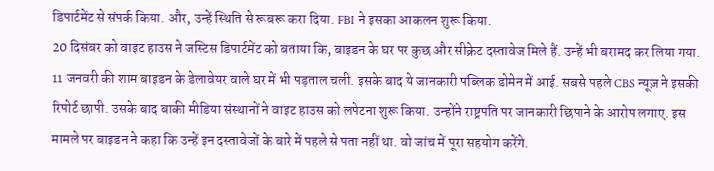डिपार्टमेंट से संपर्क किया. और, उन्हें स्थिति से रूबरू करा दिया. FBI ने इसका आकलन शुरू किया.
20 दिसंबर को वाइट हाउस ने जस्टिस डिपार्टमेंट को बताया कि, बाइडन के घर पर कुछ और सीक्रेट दस्तावेज मिले हैं. उन्हें भी बरामद कर लिया गया. 11 जनवरी की शाम बाइडन के डेलावेयर वाले घर में भी पड़ताल चली. इसके बाद ये जानकारी पब्लिक डोमेन में आई. सबसे पहले CBS न्यूज़ ने इसकी रिपोर्ट छापी. उसके बाद बाकी मीडिया संस्थानों ने वाइट हाउस को लपेटना शुरू किया. उन्होंने राष्ट्रपति पर जानकारी छिपाने के आरोप लगाए. इस मामले पर बाइडन ने कहा कि उन्हें इन दस्तावेजों के बारे में पहले से पता नहीं था. वो जांच में पूरा सहयोग करेंगे.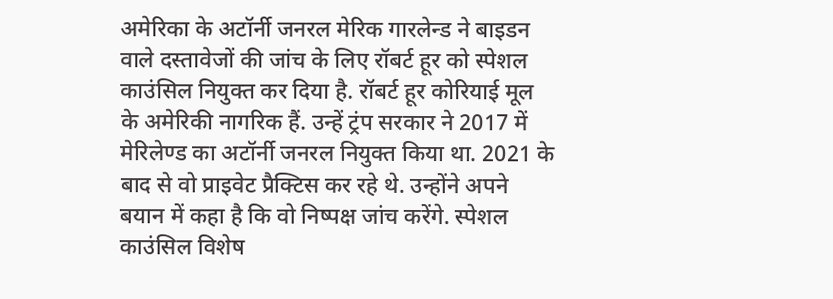अमेरिका के अटॉर्नी जनरल मेरिक गारलेन्ड ने बाइडन वाले दस्तावेजों की जांच के लिए रॉबर्ट हूर को स्पेशल काउंसिल नियुक्त कर दिया है. रॉबर्ट हूर कोरियाई मूल के अमेरिकी नागरिक हैं. उन्हें ट्रंप सरकार ने 2017 में मेरिलेण्ड का अटॉर्नी जनरल नियुक्त किया था. 2021 के बाद से वो प्राइवेट प्रैक्टिस कर रहे थे. उन्होंने अपने बयान में कहा है कि वो निष्पक्ष जांच करेंगे. स्पेशल काउंसिल विशेष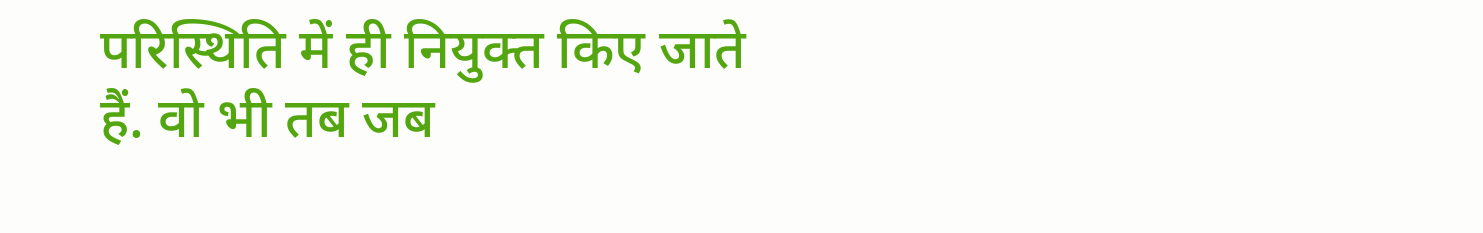परिस्थिति में ही नियुक्त किए जाते हैं. वो भी तब जब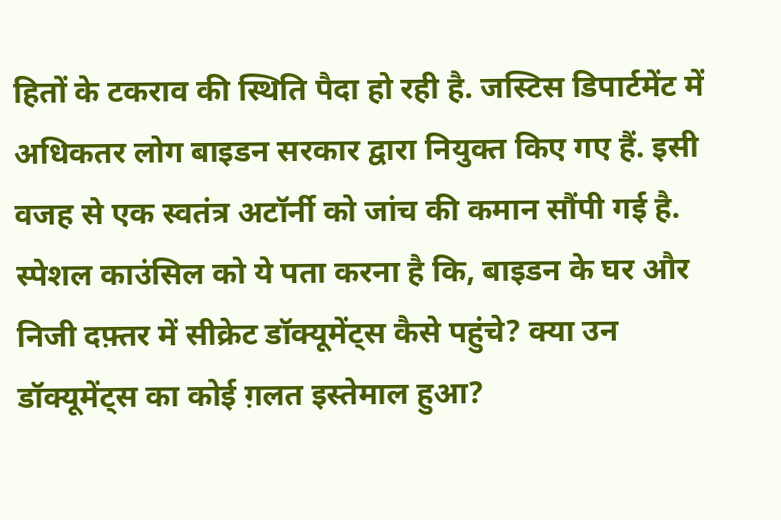हितों के टकराव की स्थिति पैदा हो रही है. जस्टिस डिपार्टमेंट में अधिकतर लोग बाइडन सरकार द्वारा नियुक्त किए गए हैं. इसी वजह से एक स्वतंत्र अटॉर्नी को जांच की कमान सौंपी गई है.
स्पेशल काउंसिल को ये पता करना है कि, बाइडन के घर और निजी दफ़्तर में सीक्रेट डॉक्यूमेंट्स कैसे पहुंचे? क्या उन डॉक्यूमेंट्स का कोई ग़लत इस्तेमाल हुआ?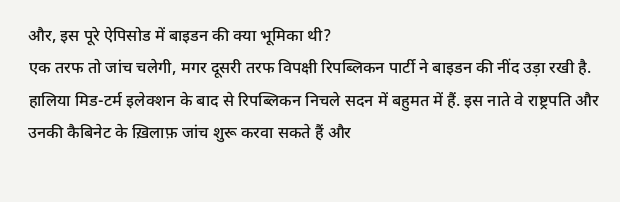और, इस पूरे ऐपिसोड में बाइडन की क्या भूमिका थी?
एक तरफ तो जांच चलेगी, मगर दूसरी तरफ विपक्षी रिपब्लिकन पार्टी ने बाइडन की नींद उड़ा रखी है. हालिया मिड-टर्म इलेक्शन के बाद से रिपब्लिकन निचले सदन में बहुमत में हैं. इस नाते वे राष्ट्रपति और उनकी कैबिनेट के ख़िलाफ़ जांच शुरू करवा सकते हैं और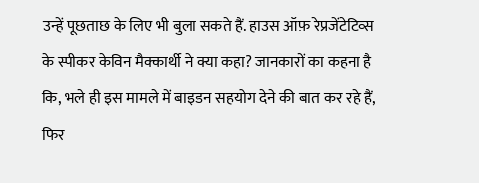उन्हें पूछताछ के लिए भी बुला सकते हैं. हाउस ऑफ़ रेप्रजेंटेटिव्स के स्पीकर केविन मैक्कार्थी ने क्या कहा? जानकारों का कहना है कि, भले ही इस मामले में बाइडन सहयोग देने की बात कर रहे हैं, फिर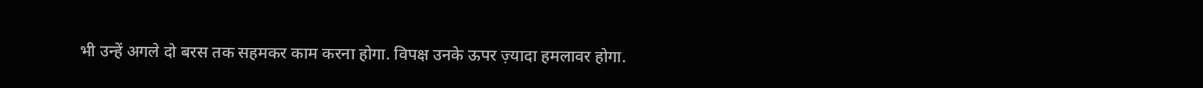भी उन्हें अगले दो बरस तक सहमकर काम करना होगा. विपक्ष उनके ऊपर ज़्यादा हमलावर होगा.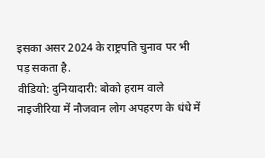इसका असर 2024 के राष्ट्रपति चुनाव पर भी पड़ सकता है.
वीडियो: दुनियादारी: बोको हराम वाले नाइजीरिया में नौजवान लोग अपहरण के धंधे में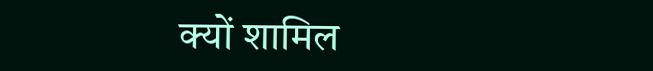क्यों शामिल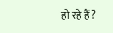हो रहे हैं?